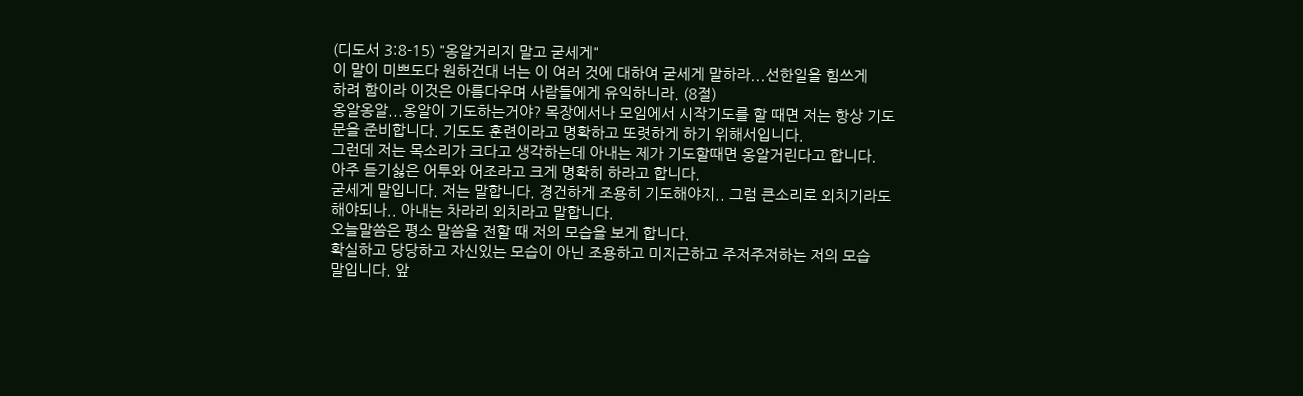(디도서 3:8-15) "옹알거리지 말고 굳세게"
이 말이 미쁘도다 원하건대 너는 이 여러 것에 대하여 굳세게 말하라...선한일을 힘쓰게
하려 함이라 이것은 아름다우며 사람들에게 유익하니라. (8절)
옹알옹알...옹알이 기도하는거야? 목장에서나 모임에서 시작기도를 할 때면 저는 항상 기도
문을 준비합니다. 기도도 훈련이라고 명확하고 또렷하게 하기 위해서입니다.
그런데 저는 목소리가 크다고 생각하는데 아내는 제가 기도할때면 옹알거린다고 합니다.
아주 듣기싫은 어투와 어조라고 크게 명확히 하라고 합니다.
굳세게 말입니다. 저는 말합니다. 경건하게 조용히 기도해야지.. 그럼 큰소리로 외치기라도
해야되나.. 아내는 차라리 외치라고 말합니다.
오늘말씀은 평소 말씀을 전할 때 저의 모습을 보게 합니다.
확실하고 당당하고 자신있는 모습이 아닌 조용하고 미지근하고 주저주저하는 저의 모습
말입니다. 앞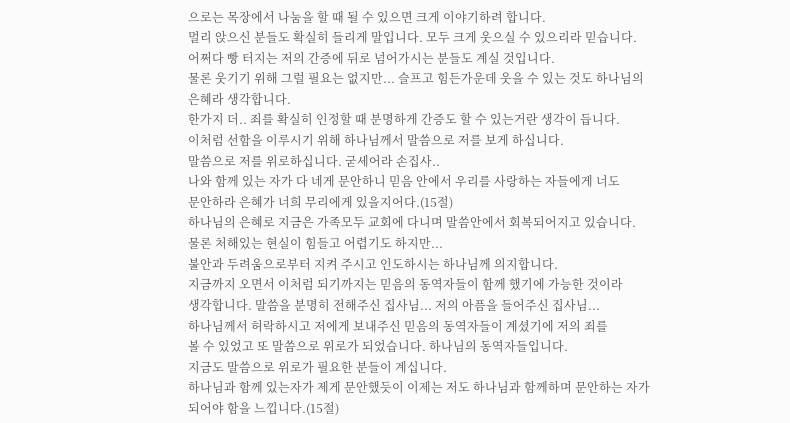으로는 목장에서 나눔을 할 때 될 수 있으면 크게 이야기하려 합니다.
멀리 앉으신 분들도 확실히 들리게 말입니다. 모두 크게 웃으실 수 있으리라 믿습니다.
어쩌다 빵 터지는 저의 간증에 뒤로 넘어가시는 분들도 계실 것입니다.
물론 웃기기 위해 그럴 필요는 없지만... 슬프고 힘든가운데 웃을 수 있는 것도 하나님의
은혜라 생각합니다.
한가지 더.. 죄를 확실히 인정할 때 분명하게 간증도 할 수 있는거란 생각이 듭니다.
이처럼 선함을 이루시기 위해 하나님께서 말씀으로 저를 보게 하십니다.
말씀으로 저를 위로하십니다. 굳세어라 손집사..
나와 함께 있는 자가 다 네게 문안하니 믿음 안에서 우리를 사랑하는 자들에게 너도
문안하라 은혜가 너희 무리에게 있을지어다.(15절)
하나님의 은혜로 지금은 가족모두 교회에 다니며 말씀안에서 회복되어지고 있습니다.
물론 처해있는 현실이 힘들고 어렵기도 하지만...
불안과 두려움으로부터 지켜 주시고 인도하시는 하나님께 의지합니다.
지금까지 오면서 이처럼 되기까지는 믿음의 동역자들이 함께 했기에 가능한 것이라
생각합니다. 말씀을 분명히 전해주신 집사님... 저의 아픔을 들어주신 집사님...
하나님께서 허락하시고 저에게 보내주신 믿음의 동역자들이 계셨기에 저의 죄를
볼 수 있었고 또 말씀으로 위로가 되었습니다. 하나님의 동역자들입니다.
지금도 말씀으로 위로가 필요한 분들이 계십니다.
하나님과 함께 있는자가 제게 문안했듯이 이제는 저도 하나님과 함께하며 문안하는 자가
되어야 함을 느낍니다.(15절)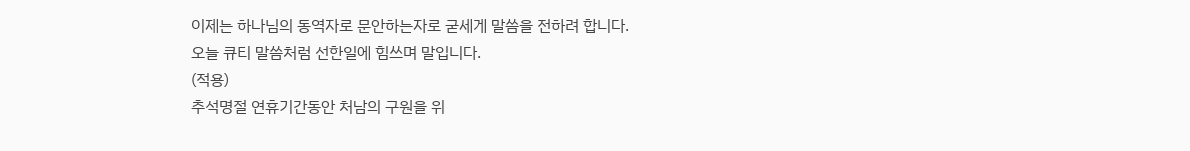이제는 하나님의 동역자로 문안하는자로 굳세게 말씀을 전하려 합니다.
오늘 큐티 말씀처럼 선한일에 힘쓰며 말입니다.
(적용)
추석명절 연휴기간동안 처남의 구원을 위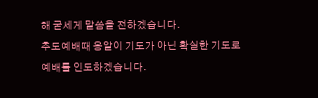해 굳세게 말씀을 전하겠습니다.
추도예배때 옹알이 기도가 아닌 확실한 기도로 예배를 인도하겠습니다.